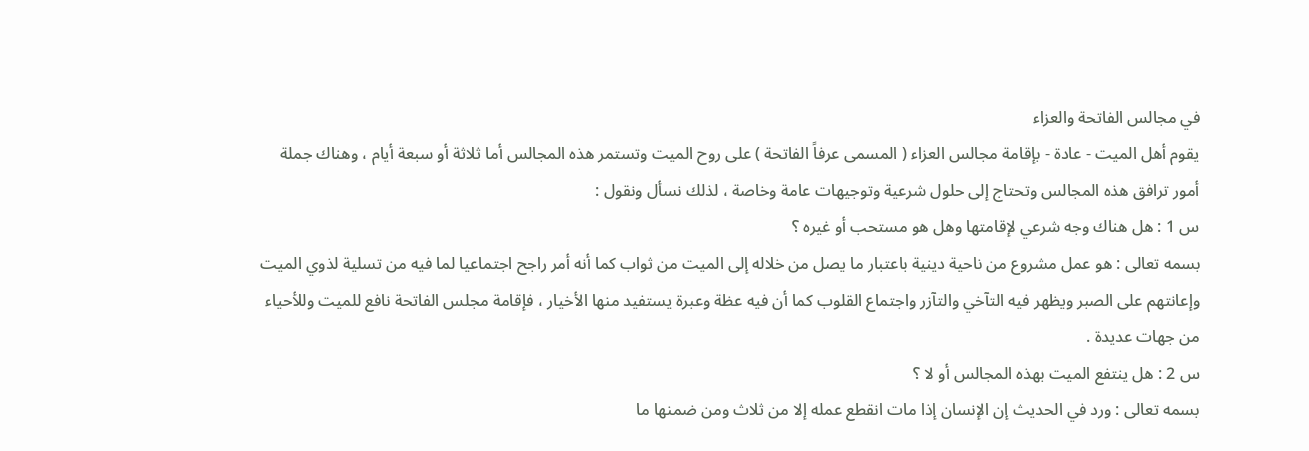في مجالس الفاتحة والعزاء
يقوم أهل الميت - عادة - بإقامة مجالس العزاء ( المسمى عرفاً الفاتحة ) على روح الميت وتستمر هذه المجالس أما ثلاثة أو سبعة أيام ، وهناك جملة أمور ترافق هذه المجالس وتحتاج إلى حلول شرعية وتوجيهات عامة وخاصة ، لذلك نسأل ونقول :
س 1 : هل هناك وجه شرعي لإقامتها وهل هو مستحب أو غيره ؟
بسمه تعالى : هو عمل مشروع من ناحية دينية باعتبار ما يصل من خلاله إلى الميت من ثواب كما أنه أمر راجح اجتماعيا لما فيه من تسلية لذوي الميت وإعانتهم على الصبر ويظهر فيه التآخي والتآزر واجتماع القلوب كما أن فيه عظة وعبرة يستفيد منها الأخيار ، فإقامة مجلس الفاتحة نافع للميت وللأحياء من جهات عديدة .
س 2 : هل ينتفع الميت بهذه المجالس أو لا ؟
بسمه تعالى : ورد في الحديث إن الإنسان إذا مات انقطع عمله إلا من ثلاث ومن ضمنها ما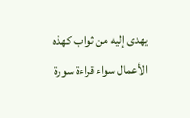يهدى إليه من ثواب كهذه الأعمال سواء قراءة سورة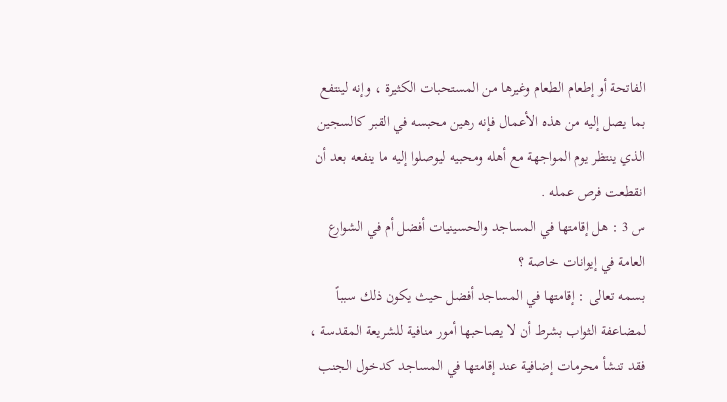الفاتحة أو إطعام الطعام وغيرها من المستحبات الكثيرة ، وإنه لينتفع بما يصل إليه من هذه الأعمال فإنه رهين محبسه في القبر كالسجين الذي ينتظر يوم المواجهة مع أهله ومحبيه ليوصلوا إليه ما ينفعه بعد أن انقطعت فرص عمله .
س 3 : هل إقامتها في المساجد والحسينيات أفضل أم في الشوارع العامة في إيوانات خاصة ؟
بسمه تعالى : إقامتها في المساجد أفضل حيث يكون ذلك سبباً لمضاعفة الثواب بشرط أن لا يصاحبها أمور منافية للشريعة المقدسة ، فقد تنشأ محرمات إضافية عند إقامتها في المساجد كدخول الجنب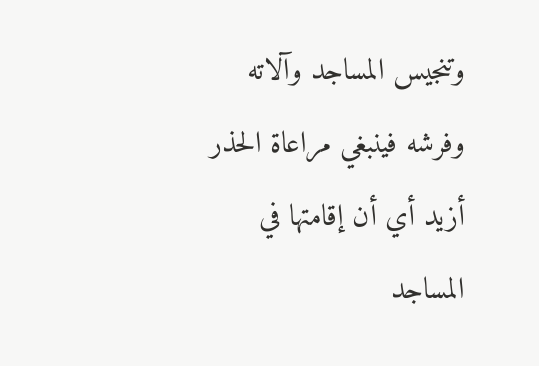وتنجيس المساجد وآلاته وفرشه فينبغي مراعاة الحذر أزيد أي أن إقامتها في المساجد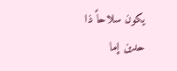يكون سلاحاً ذا حدين إما